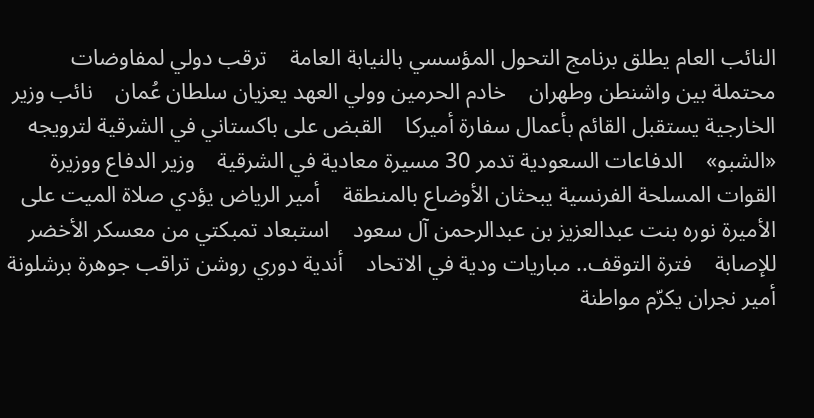النائب العام يطلق برنامج التحول المؤسسي بالنيابة العامة    ترقب دولي لمفاوضات محتملة بين واشنطن وطهران    خادم الحرمين وولي العهد يعزيان سلطان عُمان    نائب وزير الخارجية يستقبل القائم بأعمال سفارة أميركا    القبض على باكستاني في الشرقية لترويجه «الشبو»    الدفاعات السعودية تدمر 30 مسيرة معادية في الشرقية    وزير الدفاع ووزيرة القوات المسلحة الفرنسية يبحثان الأوضاع بالمنطقة    أمير الرياض يؤدي صلاة الميت على الأميرة نوره بنت عبدالعزيز بن عبدالرحمن آل سعود    استبعاد تمبكتي من معسكر الأخضر للإصابة    فترة التوقف.. مباريات ودية في الاتحاد    أندية دوري روشن تراقب جوهرة برشلونة    أمير نجران يكرّم مواطنة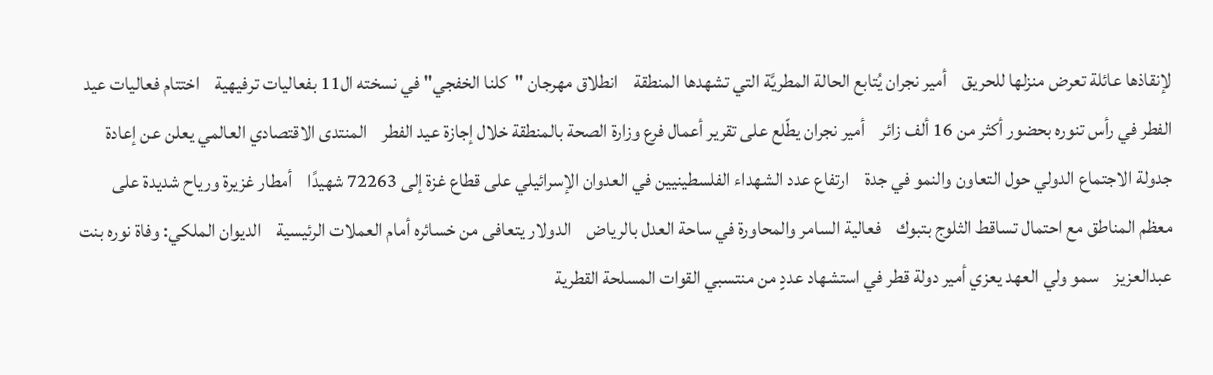لإنقاذها عائلة تعرض منزلها للحريق    أمير نجران يُتابع الحالة المطريَّة التي تشهدها المنطقة    انطلاق مهرجان "كلنا الخفجي" في نسخته ال11 بفعاليات ترفيهية    اختتام فعاليات عيد الفطر في رأس تنوره بحضور أكثر من 16 ألف زائر    أمير نجران يطّلع على تقرير أعمال فرع وزارة الصحة بالمنطقة خلال إجازة عيد الفطر    المنتدى الاقتصادي العالمي يعلن عن إعادة جدولة الاجتماع الدولي حول التعاون والنمو في جدة    ارتفاع عدد الشهداء الفلسطينيين في العدوان الإسرائيلي على قطاع غزة إلى 72263 شهيدًا    أمطار غزيرة ورياح شديدة على معظم المناطق مع احتمال تساقط الثلوج بتبوك    فعالية السامر والمحاورة في ساحة العدل بالرياض    الدولار يتعافى من خسائره أمام العملات الرئيسية    الديوان الملكي: وفاة نوره بنت عبدالعزيز    سمو ولي العهد يعزي أمير دولة قطر في استشهاد عددٍ من منتسبي القوات المسلحة القطرية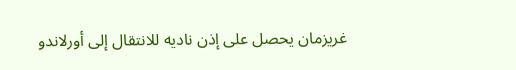غريزمان يحصل على إذن ناديه للانتقال إلى أورلاندو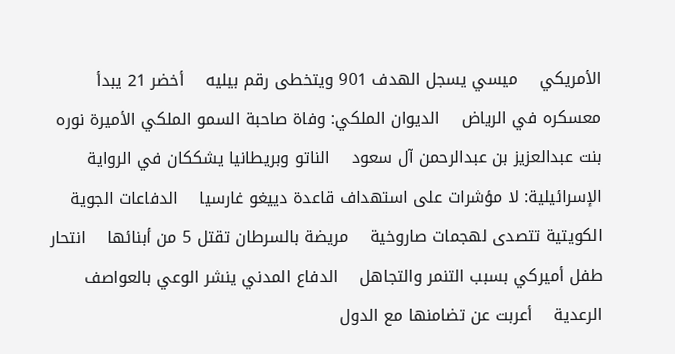الأمريكي    ميسي يسجل الهدف 901 ويتخطى رقم بيليه    أخضر 21 يبدأ معسكره في الرياض    الديوان الملكي: وفاة صاحبة السمو الملكي الأميرة نوره بنت عبدالعزيز بن عبدالرحمن آل سعود    الناتو وبريطانيا يشككان في الرواية الإسرائيلية: لا مؤشرات على استهداف قاعدة دييغو غارسيا    الدفاعات الجوية الكويتية تتصدى لهجمات صاروخية    مريضة بالسرطان تقتل 5 من أبنائها    انتحار طفل أميركي بسبب التنمر والتجاهل    الدفاع المدني ينشر الوعي بالعواصف الرعدية    أعربت عن تضامنها مع الدول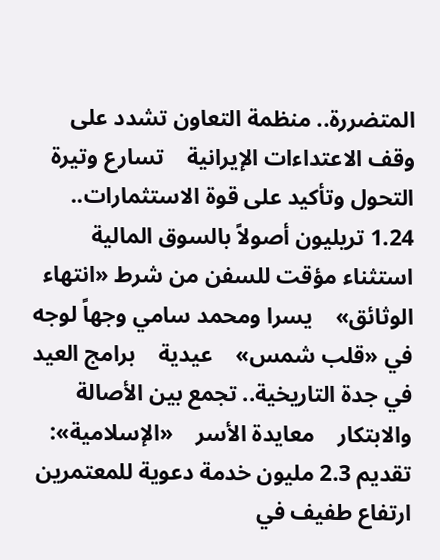المتضررة.. منظمة التعاون تشدد على وقف الاعتداءات الإيرانية    تسارع وتيرة التحول وتأكيد على قوة الاستثمارات.. 1.24 تريليون أصولاً بالسوق المالية    استثناء مؤقت للسفن من شرط «انتهاء الوثائق»    يسرا ومحمد سامي وجهاً لوجه في «قلب شمس»    عيدية    برامج العيد في جدة التاريخية.. تجمع بين الأصالة والابتكار    معايدة الأسر    «الإسلامية»: تقديم 2.3 مليون خدمة دعوية للمعتمرين    ارتفاع طفيف في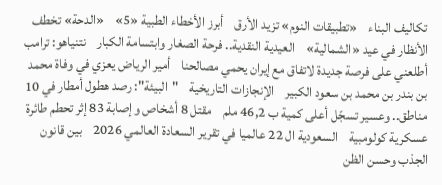تكاليف البناء    «تطبيقات النوم» تزيد الأرق    أبرز الأخطاء الطبية «5»    «الدحة» تخطف الأنظار في عيد «الشمالية»    العيدية النقدية.. فرحة الصغار وابتسامة الكبار    نتنياهو: ترامب أطلعني على فرصة جديدة لاتفاق مع إيران يحمي مصالحنا    أمير الرياض يعزي في وفاة محمد بن بندر بن محمد بن سعود الكبير    الإنجازات التاريخية    "البيئة": رصد هطول أمطار في 10 مناطق.. وعسير تسجّل أعلى كمية ب 46,2 ملم    مقتل 8 أشخاص وإصابة 83 إثر تحطم طائرة عسكرية كولومبية    السعودية ال 22 عالميا في تقرير السعادة العالمي 2026    بين قانون الجذب وحسن الظن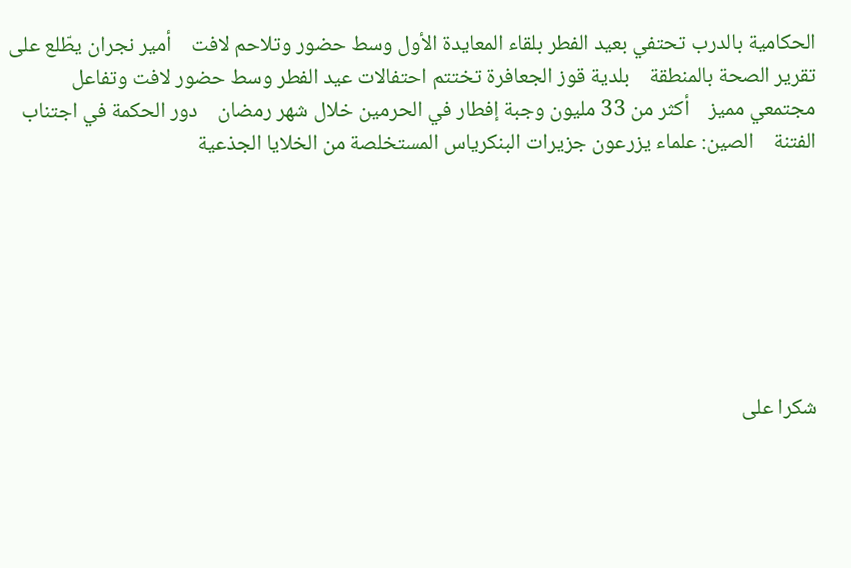الحكامية بالدرب تحتفي بعيد الفطر بلقاء المعايدة الأول وسط حضور وتلاحم لافت    أمير نجران يطّلع على تقرير الصحة بالمنطقة    بلدية قوز الجعافرة تختتم احتفالات عيد الفطر وسط حضور لافت وتفاعل مجتمعي مميز    أكثر من 33 مليون وجبة إفطار في الحرمين خلال شهر رمضان    دور الحكمة في اجتناب الفتنة    الصين: علماء يزرعون جزيرات البنكرياس المستخلصة من الخلايا الجذعية







شكرا على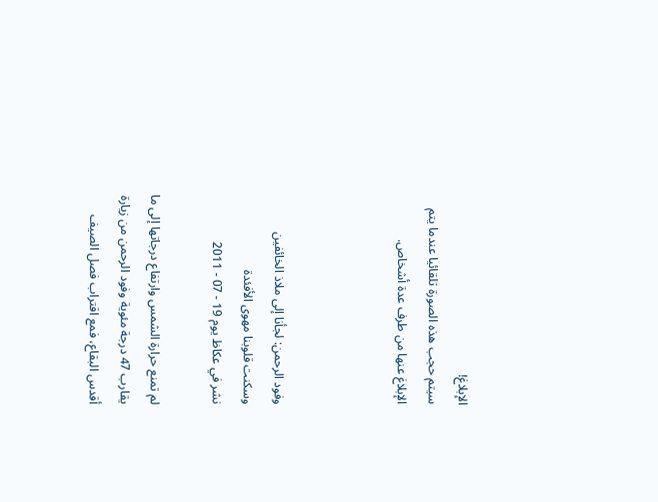الإبلاغ!
سيتم حجب هذه الصورة تلقائيا عندما يتم الإبلاغ عنها من طرف عدة أشخاص.



وفود الرحمن: لجأنا إلى ملاذ الخائفين وسكنت قلوبنا مهوى الأفئدة
نشر في عكاظ يوم 19 - 07 - 2011

لم تمنع حرارة الشمس وارتفاع درجاتها إلى ما يقارب 47 درجة مئوية وفود الرحمن من زيارة أقدس البقاع، فمع اقتراب فصل الصيف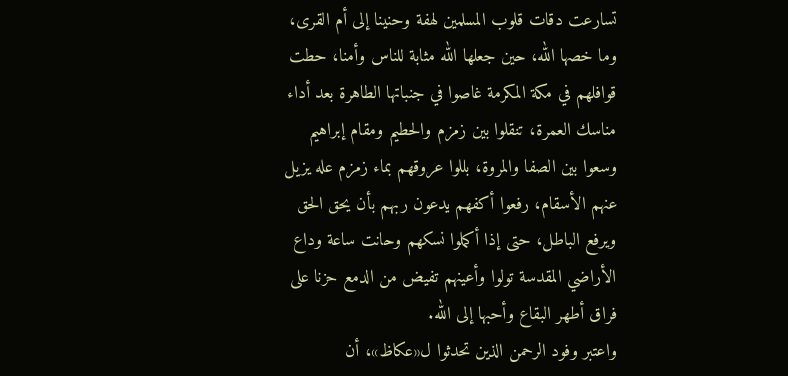تسارعت دقات قلوب المسلمين لهفة وحنينا إلى أم القرى، وما خصها الله، حين جعلها الله مثابة للناس وأمنا، حطت قوافلهم في مكة المكرمة غاصوا في جنباتها الطاهرة بعد أداء مناسك العمرة، تنقلوا بين زمزم والحطيم ومقام إبراهيم وسعوا بين الصفا والمروة، بللوا عروقهم بماء زمزم عله يزيل عنهم الأسقام، رفعوا أكفهم يدعون ربهم بأن يحق الحق ويرفع الباطل، حتى إذا أكملوا نسكهم وحانت ساعة وداع الأراضي المقدسة تولوا وأعينهم تفيض من الدمع حزنا على فراق أطهر البقاع وأحبها إلى الله.
واعتبر وفود الرحمن الذين تحدثوا ل«عكاظ»، أن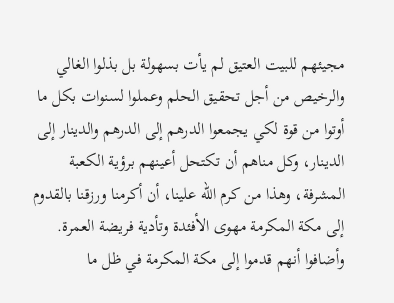مجيئهم للبيت العتيق لم يأت بسهولة بل بذلوا الغالي والرخيص من أجل تحقيق الحلم وعملوا لسنوات بكل ما أوتوا من قوة لكي يجمعوا الدرهم إلى الدرهم والدينار إلى الدينار، وكل مناهم أن تكتحل أعينهم برؤية الكعبة المشرفة، وهذا من كرم الله علينا، أن أكرمنا ورزقنا بالقدوم إلى مكة المكرمة مهوى الأفئدة وتأدية فريضة العمرة.
وأضافوا أنهم قدموا إلى مكة المكرمة في ظل ما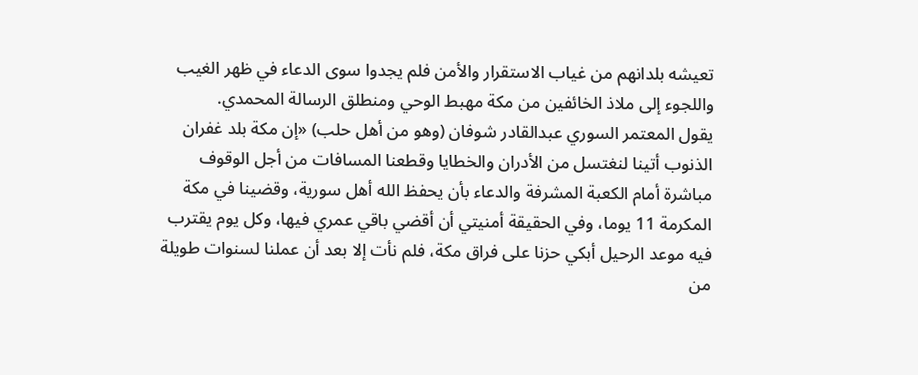تعيشه بلدانهم من غياب الاستقرار والأمن فلم يجدوا سوى الدعاء في ظهر الغيب واللجوء إلى ملاذ الخائفين من مكة مهبط الوحي ومنطلق الرسالة المحمدي.
يقول المعتمر السوري عبدالقادر شوفان (وهو من أهل حلب) «إن مكة بلد غفران الذنوب أتينا لنغتسل من الأدران والخطايا وقطعنا المسافات من أجل الوقوف مباشرة أمام الكعبة المشرفة والدعاء بأن يحفظ الله أهل سورية، وقضينا في مكة المكرمة 11 يوما، وفي الحقيقة أمنيتي أن أقضي باقي عمري فيها، وكل يوم يقترب فيه موعد الرحيل أبكي حزنا على فراق مكة، فلم نأت إلا بعد أن عملنا لسنوات طويلة من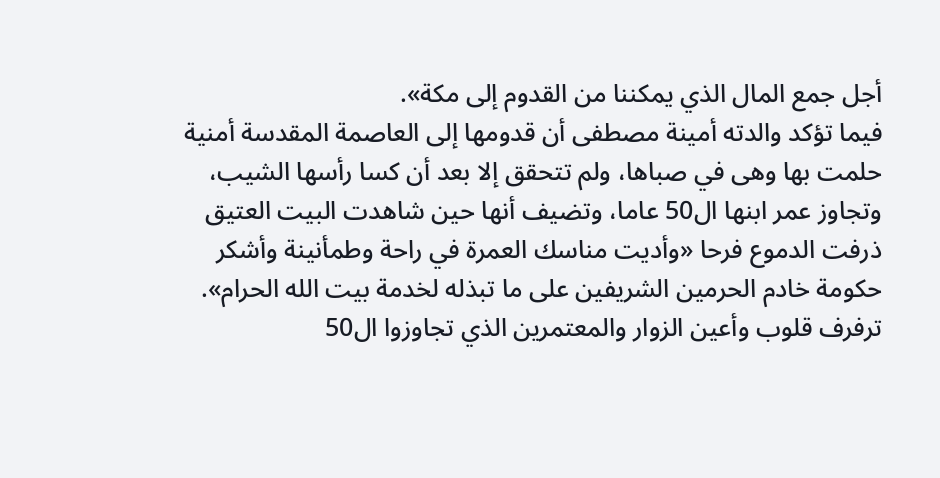أجل جمع المال الذي يمكننا من القدوم إلى مكة».
فيما تؤكد والدته أمينة مصطفى أن قدومها إلى العاصمة المقدسة أمنية حلمت بها وهى في صباها، ولم تتحقق إلا بعد أن كسا رأسها الشيب، وتجاوز عمر ابنها ال50 عاما، وتضيف أنها حين شاهدت البيت العتيق ذرفت الدموع فرحا «وأديت مناسك العمرة في راحة وطمأنينة وأشكر حكومة خادم الحرمين الشريفين على ما تبذله لخدمة بيت الله الحرام».
ترفرف قلوب وأعين الزوار والمعتمرين الذي تجاوزوا ال50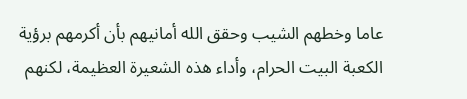عاما وخطهم الشيب وحقق الله أمانيهم بأن أكرمهم برؤية الكعبة البيت الحرام، وأداء هذه الشعيرة العظيمة، لكنهم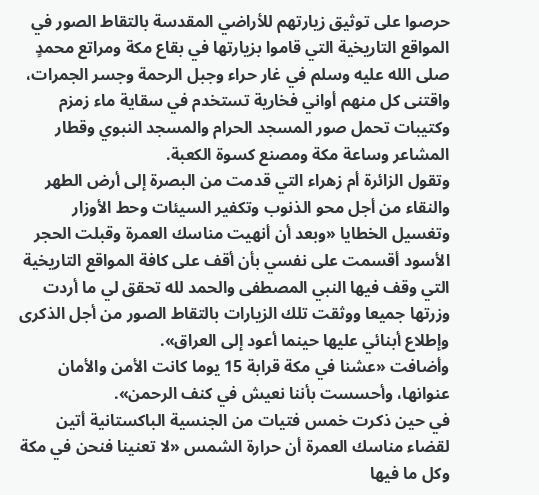حرصوا على توثيق زيارتهم للأراضي المقدسة بالتقاط الصور في المواقع التاريخية التي قاموا بزيارتها في بقاع مكة ومراتع محمدٍ صلى الله عليه وسلم في غار حراء وجبل الرحمة وجسر الجمرات، واقتنى كل منهم أواني فخارية تستخدم في سقاية ماء زمزم وكتيبات تحمل صور المسجد الحرام والمسجد النبوي وقطار المشاعر وساعة مكة ومصنع كسوة الكعبة.
وتقول الزائرة أم زهراء التي قدمت من البصرة إلى أرض الطهر والنقاء من أجل محو الذنوب وتكفير السيئات وحط الأوزار وتغسيل الخطايا «وبعد أن أنهيت مناسك العمرة وقبلت الحجر الأسود أقسمت على نفسي بأن أقف على كافة المواقع التاريخية التي وقف فيها النبي المصطفى والحمد لله تحقق لي ما أردت وزرتها جميعا ووثقت تلك الزيارات بالتقاط الصور من أجل الذكرى وإطلاع أبنائي عليها حينما أعود إلى العراق».
وأضافت «عشنا في مكة قرابة 15 يوما كانت الأمن والأمان عنوانها، وأحسست بأننا نعيش في كنف الرحمن».
في حين ذكرت خمس فتيات من الجنسية الباكستانية أتين لقضاء مناسك العمرة أن حرارة الشمس «لا تعنينا فنحن في مكة وكل ما فيها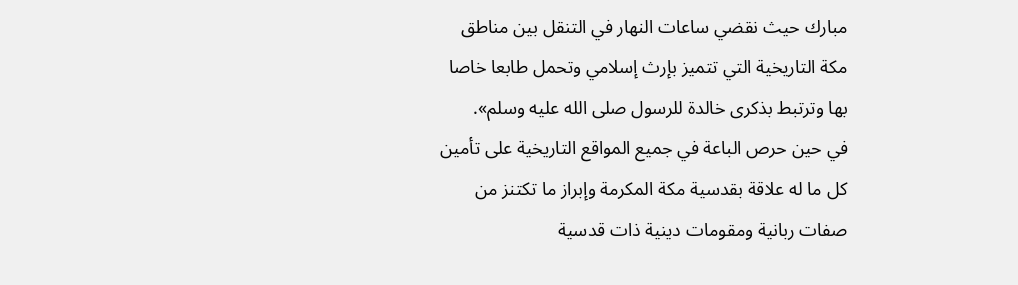مبارك حيث نقضي ساعات النهار في التنقل بين مناطق مكة التاريخية التي تتميز بإرث إسلامي وتحمل طابعا خاصا بها وترتبط بذكرى خالدة للرسول صلى الله عليه وسلم».
في حين حرص الباعة في جميع المواقع التاريخية على تأمين كل ما له علاقة بقدسية مكة المكرمة وإبراز ما تكتنز من صفات ربانية ومقومات دينية ذات قدسية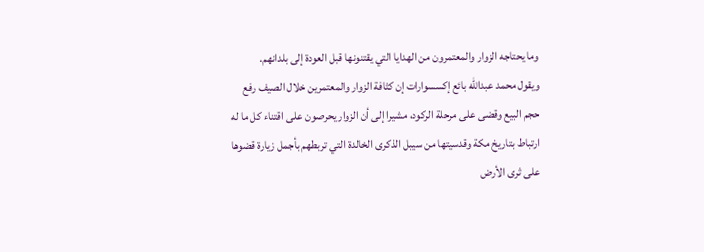وما يحتاجه الزوار والمعتمرون من الهدايا التي يقتنونها قبل العودة إلى بلدانهم.
ويقول محمد عبدالله بائع إكسسوارات إن كثافة الزوار والمعتمرين خلال الصيف رفع حجم البيع وقضى على مرحلة الركود، مشيرا إلى أن الزوار يحرصون على اقتناء كل ما له ارتباط بتاريخ مكة وقدسيتها من سيبل الذكرى الخالدة التي تربطهم بأجمل زيارة قضوها على ثرى الأرض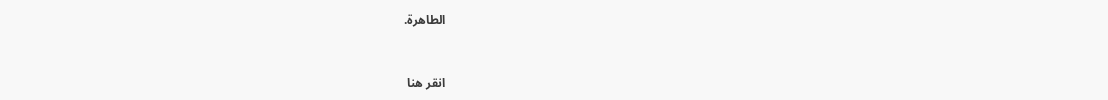الطاهرة.


انقر هنا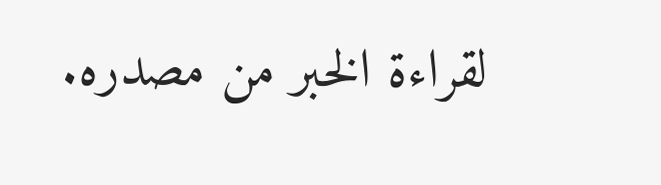لقراءة الخبر من مصدره.